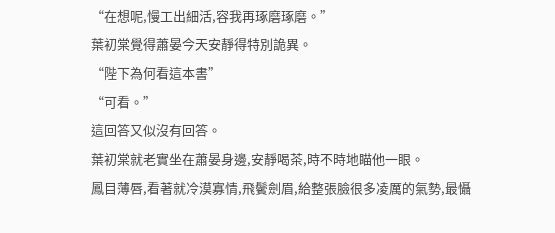“在想呢,慢工出細活,容我再琢磨琢磨。”
葉初棠覺得蕭晏今天安靜得特別詭異。
“陛下為何看這本書”
“可看。”
這回答又似沒有回答。
葉初棠就老實坐在蕭晏身邊,安靜喝茶,時不時地瞄他一眼。
鳳目薄唇,看著就冷漠寡情,飛鬢劍眉,給整張臉很多凌厲的氣勢,最懾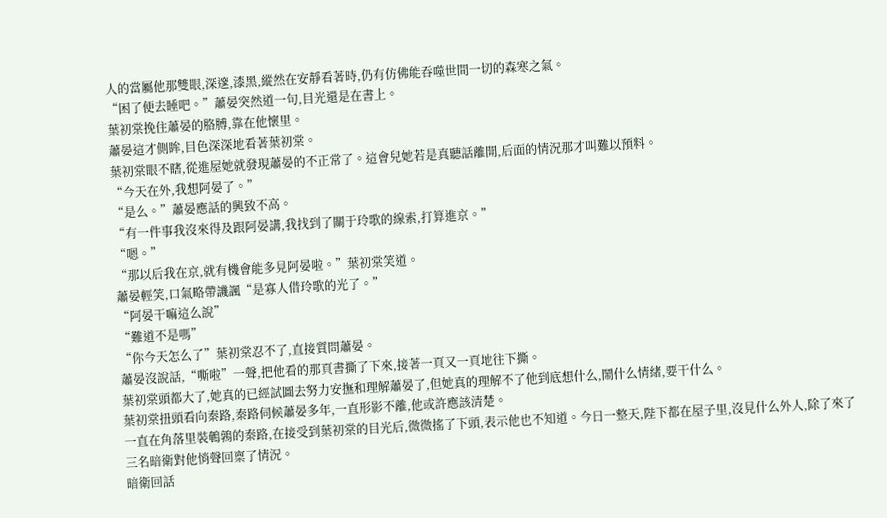人的當屬他那雙眼,深邃,漆黑,縱然在安靜看著時,仍有仿佛能吞噬世間一切的森寒之氣。
“困了便去睡吧。”蕭晏突然道一句,目光還是在書上。
葉初棠挽住蕭晏的胳膊,靠在他懷里。
蕭晏這才側眸,目色深深地看著葉初棠。
葉初棠眼不瞎,從進屋她就發現蕭晏的不正常了。這會兒她若是真聽話離開,后面的情況那才叫難以預料。
“今天在外,我想阿晏了。”
“是么。”蕭晏應話的興致不高。
“有一件事我沒來得及跟阿晏講,我找到了關于玲歌的線索,打算進京。”
“嗯。”
“那以后我在京,就有機會能多見阿晏啦。”葉初棠笑道。
蕭晏輕笑,口氣略帶譏諷“是寡人借玲歌的光了。”
“阿晏干嘛這么說”
“難道不是嗎”
“你今天怎么了”葉初棠忍不了,直接質問蕭晏。
蕭晏沒說話,“嘶啦”一聲,把他看的那頁書撕了下來,接著一頁又一頁地往下撕。
葉初棠頭都大了,她真的已經試圖去努力安撫和理解蕭晏了,但她真的理解不了他到底想什么,鬧什么情緒,要干什么。
葉初棠扭頭看向秦路,秦路伺候蕭晏多年,一直形影不離,他或許應該清楚。
一直在角落里裝鵪鶉的秦路,在接受到葉初棠的目光后,微微搖了下頭,表示他也不知道。今日一整天,陛下都在屋子里,沒見什么外人,除了來了三名暗衛對他悄聲回稟了情況。
暗衛回話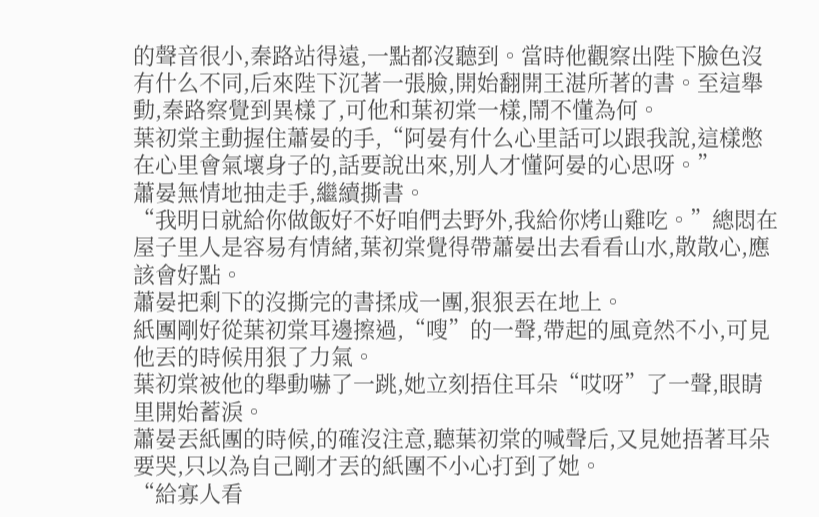的聲音很小,秦路站得遠,一點都沒聽到。當時他觀察出陛下臉色沒有什么不同,后來陛下沉著一張臉,開始翻開王湛所著的書。至這舉動,秦路察覺到異樣了,可他和葉初棠一樣,鬧不懂為何。
葉初棠主動握住蕭晏的手,“阿晏有什么心里話可以跟我說,這樣憋在心里會氣壞身子的,話要說出來,別人才懂阿晏的心思呀。”
蕭晏無情地抽走手,繼續撕書。
“我明日就給你做飯好不好咱們去野外,我給你烤山雞吃。”總悶在屋子里人是容易有情緒,葉初棠覺得帶蕭晏出去看看山水,散散心,應該會好點。
蕭晏把剩下的沒撕完的書揉成一團,狠狠丟在地上。
紙團剛好從葉初棠耳邊擦過,“嗖”的一聲,帶起的風竟然不小,可見他丟的時候用狠了力氣。
葉初棠被他的舉動嚇了一跳,她立刻捂住耳朵“哎呀”了一聲,眼睛里開始蓄淚。
蕭晏丟紙團的時候,的確沒注意,聽葉初棠的喊聲后,又見她捂著耳朵要哭,只以為自己剛才丟的紙團不小心打到了她。
“給寡人看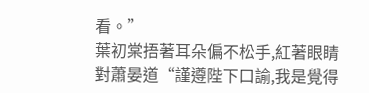看。”
葉初棠捂著耳朵偏不松手,紅著眼睛對蕭晏道“謹遵陛下口諭,我是覺得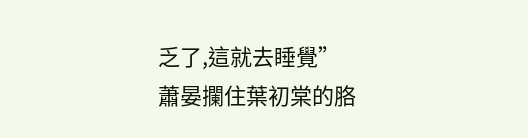乏了,這就去睡覺”
蕭晏攔住葉初棠的胳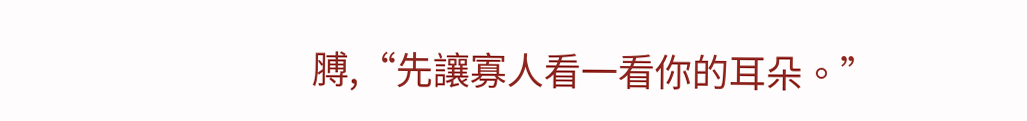膊,“先讓寡人看一看你的耳朵。”